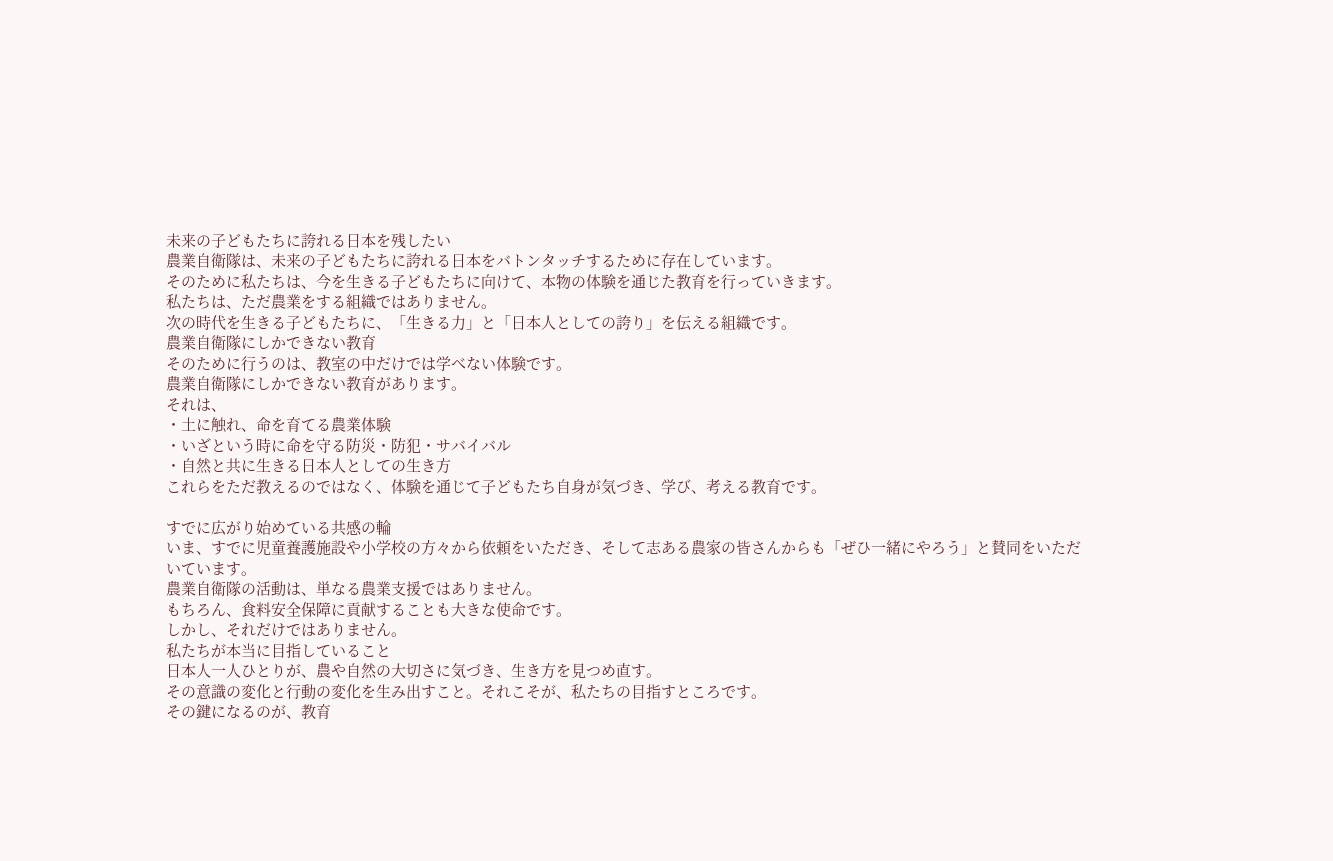未来の子どもたちに誇れる日本を残したい
農業自衛隊は、未来の子どもたちに誇れる日本をバトンタッチするために存在しています。
そのために私たちは、今を生きる子どもたちに向けて、本物の体験を通じた教育を行っていきます。
私たちは、ただ農業をする組織ではありません。
次の時代を生きる子どもたちに、「生きる力」と「日本人としての誇り」を伝える組織です。
農業自衛隊にしかできない教育
そのために行うのは、教室の中だけでは学べない体験です。
農業自衛隊にしかできない教育があります。
それは、
・土に触れ、命を育てる農業体験
・いざという時に命を守る防災・防犯・サバイバル
・自然と共に生きる日本人としての生き方
これらをただ教えるのではなく、体験を通じて子どもたち自身が気づき、学び、考える教育です。

すでに広がり始めている共感の輪
いま、すでに児童養護施設や小学校の方々から依頼をいただき、そして志ある農家の皆さんからも「ぜひ一緒にやろう」と賛同をいただいています。
農業自衛隊の活動は、単なる農業支援ではありません。
もちろん、食料安全保障に貢献することも大きな使命です。
しかし、それだけではありません。
私たちが本当に目指していること
日本人一人ひとりが、農や自然の大切さに気づき、生き方を見つめ直す。
その意識の変化と行動の変化を生み出すこと。それこそが、私たちの目指すところです。
その鍵になるのが、教育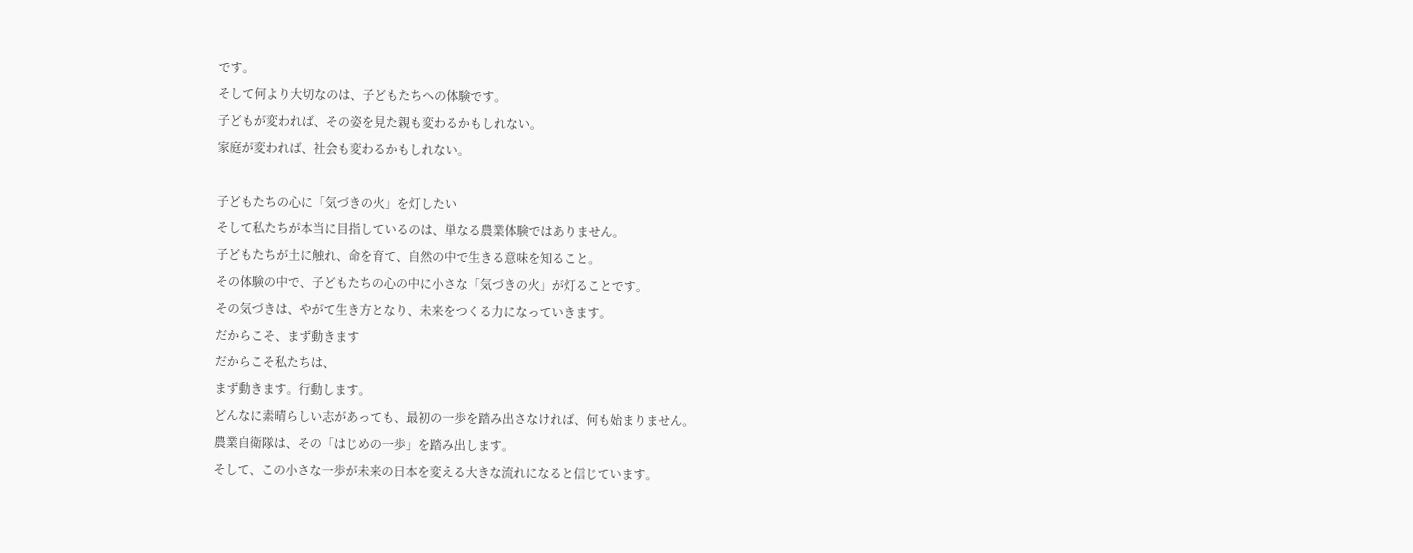です。
そして何より大切なのは、子どもたちへの体験です。
子どもが変われば、その姿を見た親も変わるかもしれない。
家庭が変われば、社会も変わるかもしれない。

子どもたちの心に「気づきの火」を灯したい
そして私たちが本当に目指しているのは、単なる農業体験ではありません。
子どもたちが土に触れ、命を育て、自然の中で生きる意味を知ること。
その体験の中で、子どもたちの心の中に小さな「気づきの火」が灯ることです。
その気づきは、やがて生き方となり、未来をつくる力になっていきます。
だからこそ、まず動きます
だからこそ私たちは、
まず動きます。行動します。
どんなに素晴らしい志があっても、最初の一歩を踏み出さなければ、何も始まりません。
農業自衛隊は、その「はじめの一歩」を踏み出します。
そして、この小さな一歩が未来の日本を変える大きな流れになると信じています。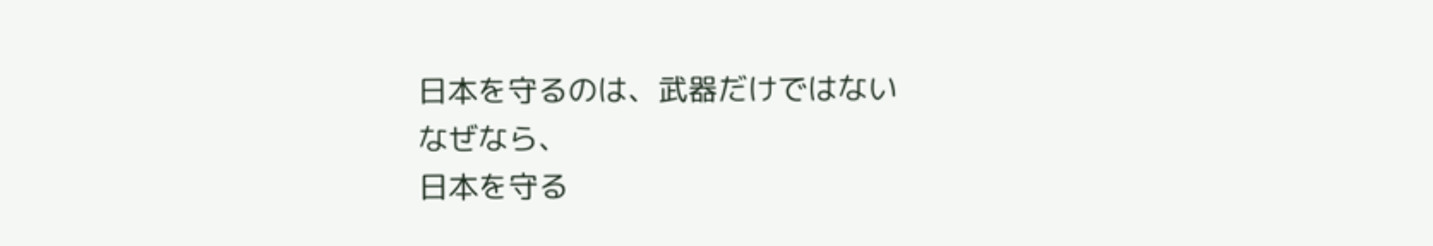日本を守るのは、武器だけではない
なぜなら、
日本を守る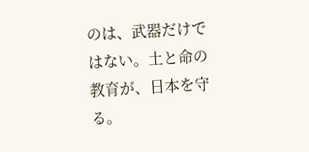のは、武器だけではない。土と命の教育が、日本を守る。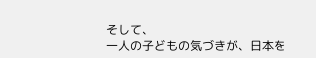そして、
一人の子どもの気づきが、日本を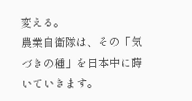変える。
農業自衛隊は、その「気づきの種」を日本中に蒔いていきます。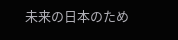未来の日本のため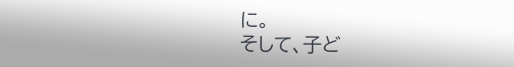に。
そして、子ど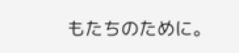もたちのために。